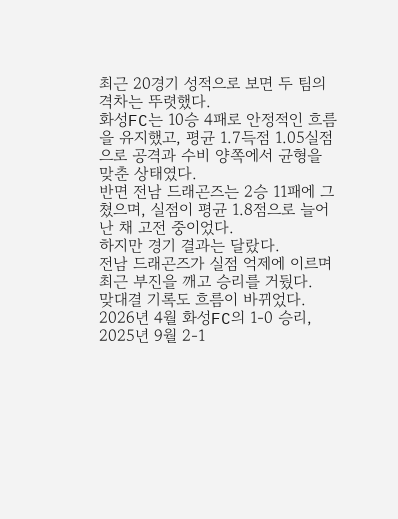최근 20경기 성적으로 보면 두 팀의 격차는 뚜렷했다.
화성FC는 10승 4패로 안정적인 흐름을 유지했고, 평균 1.7득점 1.05실점으로 공격과 수비 양쪽에서 균형을 맞춘 상태였다.
반면 전남 드래곤즈는 2승 11패에 그쳤으며, 실점이 평균 1.8점으로 늘어난 채 고전 중이었다.
하지만 경기 결과는 달랐다.
전남 드래곤즈가 실점 억제에 이르며 최근 부진을 깨고 승리를 거뒀다.
맞대결 기록도 흐름이 바뀌었다.
2026년 4월 화성FC의 1-0 승리, 2025년 9월 2-1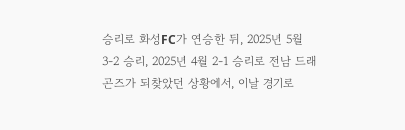승리로 화성FC가 연승한 뒤, 2025년 5월 3-2 승리, 2025년 4월 2-1 승리로 전남 드래곤즈가 되찾았던 상황에서, 이날 경기로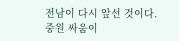전남이 다시 앞선 것이다.
중원 싸움이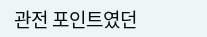관전 포인트였던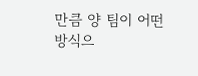만큼 양 팀이 어떤 방식으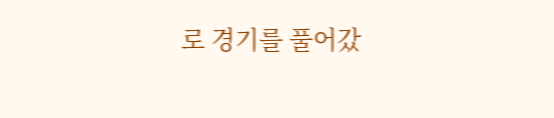로 경기를 풀어갔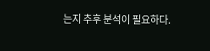는지 추후 분석이 필요하다.